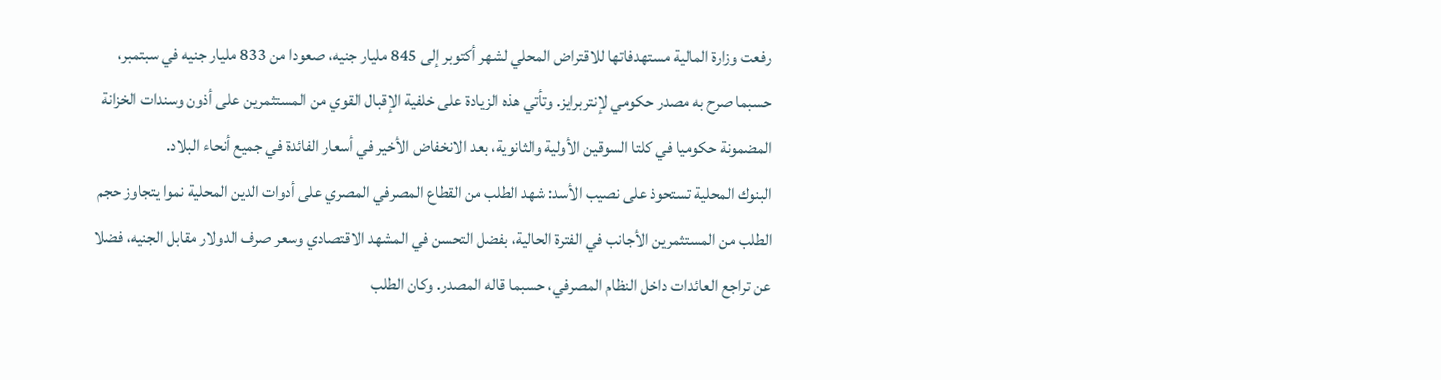رفعت وزارة المالية مستهدفاتها للاقتراض المحلي لشهر أكتوبر إلى 845 مليار جنيه، صعودا من 833 مليار جنيه في سبتمبر، حسبما صرح به مصدر حكومي لإنتربرايز. وتأتي هذه الزيادة على خلفية الإقبال القوي من المستثمرين على أذون وسندات الخزانة المضمونة حكوميا في كلتا السوقين الأولية والثانوية، بعد الانخفاض الأخير في أسعار الفائدة في جميع أنحاء البلاد.
البنوك المحلية تستحوذ على نصيب الأسد: شهد الطلب من القطاع المصرفي المصري على أدوات الدين المحلية نموا يتجاوز حجم الطلب من المستثمرين الأجانب في الفترة الحالية، بفضل التحسن في المشهد الاقتصادي وسعر صرف الدولار مقابل الجنيه، فضلا عن تراجع العائدات داخل النظام المصرفي، حسبما قاله المصدر. وكان الطلب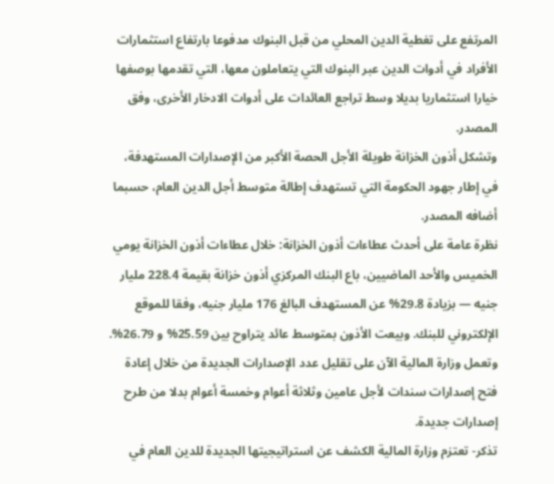المرتفع على تغطية الدين المحلي من قبل البنوك مدفوعا بارتفاع استثمارات الأفراد في أدوات الدين عبر البنوك التي يتعاملون معها، التي تقدمها بوصفها خيارا استثماريا بديلا وسط تراجع العائدات على أدوات الادخار الأخرى، وفق المصدر.
وتشكل أذون الخزانة طويلة الأجل الحصة الأكبر من الإصدارات المستهدفة، في إطار جهود الحكومة التي تستهدف إطالة متوسط أجل الدين العام، حسبما أضافه المصدر.
نظرة عامة على أحدث عطاءات أذون الخزانة: خلال عطاءات أذون الخزانة يومي الخميس والأحد الماضيين، باع البنك المركزي أذون خزانة بقيمة 228.4 مليار جنيه — بزيادة 29.8% عن المستهدف البالغ 176 مليار جنيه، وفقا للموقع الإلكتروني للبنك. وبيعت الأذون بمتوسط عائد يتراوح بين 25.59% و 26.79%.
وتعمل وزارة المالية الآن على تقليل عدد الإصدارات الجديدة من خلال إعادة فتح إصدارات سندات لأجل عامين وثلاثة أعوام وخمسة أعوام بدلا من طرح إصدارات جديدة.
تذكر- تعتزم وزارة المالية الكشف عن استراتيجيتها الجديدة للدين العام في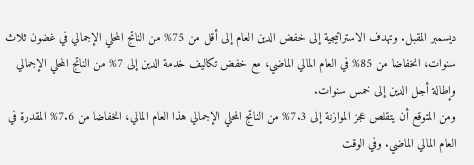ديسمبر المقبل. وتهدف الاستراتيجية إلى خفض الدين العام إلى أقل من 75% من الناتج المحلي الإجمالي في غضون ثلاث سنوات، انخفاضا من 85% في العام المالي الماضي، مع خفض تكاليف خدمة الدين إلى 7% من الناتج المحلي الإجمالي وإطالة أجل الدين إلى خمس سنوات.
ومن المتوقع أن يتقلص عجز الموازنة إلى 7.3% من الناتج المحلي الإجمالي هذا العام المالي، انخفاضا من 7.6% المقدرة في العام المالي الماضي. وفي الوقت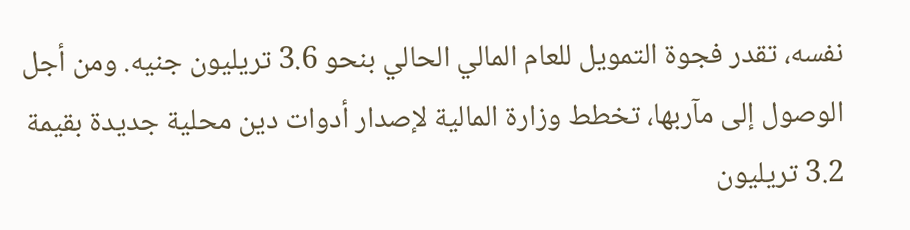نفسه، تقدر فجوة التمويل للعام المالي الحالي بنحو 3.6 تريليون جنيه. ومن أجل الوصول إلى مآربها، تخطط وزارة المالية لإصدار أدوات دين محلية جديدة بقيمة 3.2 تريليون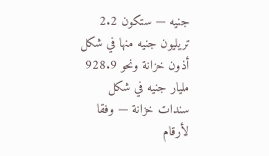جنيه — ستكون 2.2 تريليون جنيه منها في شكل أذون خزانة ونحو 928.9 مليار جنيه في شكل سندات خزانة — وفقا لأرقام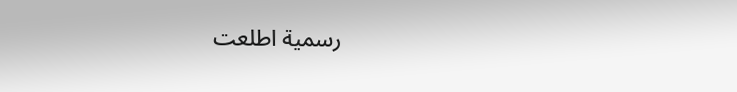رسمية اطلعت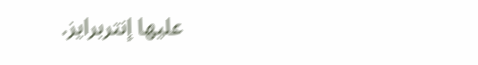عليها إنتربرايز.